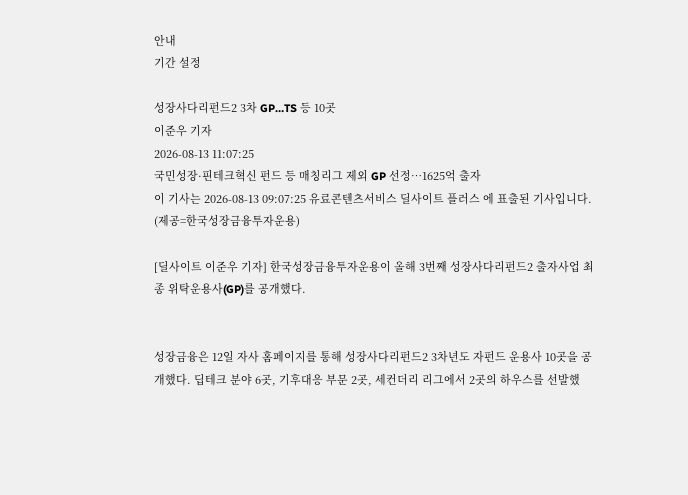안내
기간 설정

성장사다리펀드2 3차 GP…TS 등 10곳
이준우 기자
2026-08-13 11:07:25
국민성장·핀테크혁신 펀드 등 매칭리그 제외 GP 선정…1625억 출자
이 기사는 2026-08-13 09:07:25 유료콘텐츠서비스 딜사이트 플러스 에 표출된 기사입니다.
(제공=한국성장금융투자운용)

[딜사이트 이준우 기자] 한국성장금융투자운용이 올해 3번째 성장사다리펀드2 출자사업 최종 위탁운용사(GP)를 공개했다.


성장금융은 12일 자사 홈페이지를 통해 성장사다리펀드2 3차년도 자펀드 운용사 10곳을 공개했다. 딥테크 분야 6곳, 기후대응 부문 2곳, 세컨더리 리그에서 2곳의 하우스를 선발했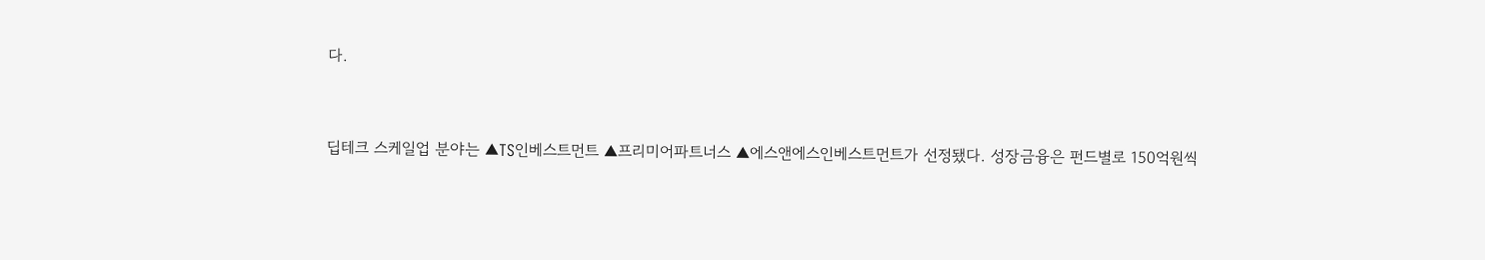다.


딥테크 스케일업 분야는 ▲TS인베스트먼트 ▲프리미어파트너스 ▲에스앤에스인베스트먼트가 선정됐다. 성장금융은 펀드별로 150억원씩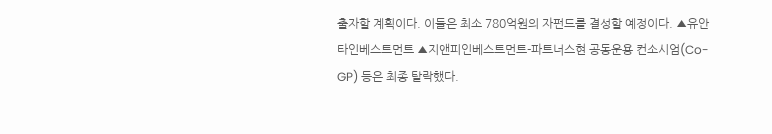출자할 계획이다. 이들은 최소 780억원의 자펀드를 결성할 예정이다. ▲유안타인베스트먼트 ▲지앤피인베스트먼트-파트너스현 공동운용 컨소시엄(Co-GP) 등은 최종 탈락했다.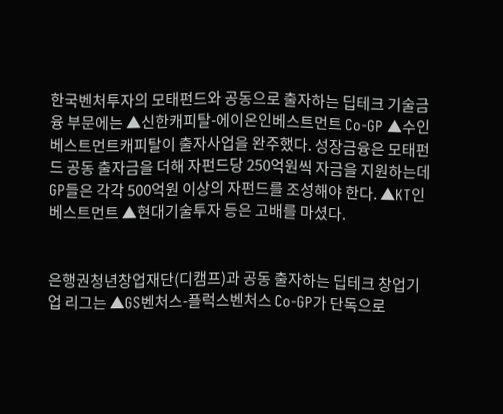한국벤처투자의 모태펀드와 공동으로 출자하는 딥테크 기술금융 부문에는 ▲신한캐피탈-에이온인베스트먼트 Co-GP ▲수인베스트먼트캐피탈이 출자사업을 완주했다. 성장금융은 모태펀드 공동 출자금을 더해 자펀드당 250억원씩 자금을 지원하는데 GP들은 각각 500억원 이상의 자펀드를 조성해야 한다. ▲KT인베스트먼트 ▲현대기술투자 등은 고배를 마셨다.


은행권청년창업재단(디캠프)과 공동 출자하는 딥테크 창업기업 리그는 ▲GS벤처스-플럭스벤처스 Co-GP가 단독으로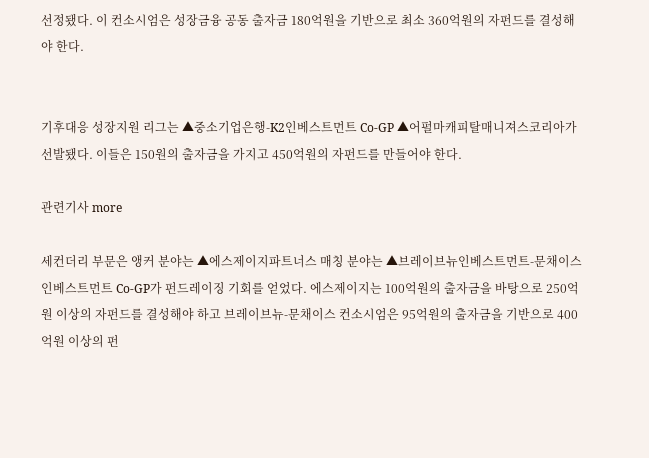선정됐다. 이 컨소시엄은 성장금융 공동 출자금 180억원을 기반으로 최소 360억원의 자펀드를 결성해야 한다.


기후대응 성장지원 리그는 ▲중소기업은행-K2인베스트먼트 Co-GP ▲어펄마캐피탈매니져스코리아가 선발됐다. 이들은 150원의 출자금을 가지고 450억원의 자펀드를 만들어야 한다.

관련기사 more

세컨더리 부문은 앵커 분야는 ▲에스제이지파트너스 매칭 분야는 ▲브레이브뉴인베스트먼트-문채이스인베스트먼트 Co-GP가 펀드레이징 기회를 얻었다. 에스제이지는 100억원의 출자금을 바탕으로 250억원 이상의 자펀드를 결성해야 하고 브레이브뉴-문채이스 컨소시엄은 95억원의 출자금을 기반으로 400억원 이상의 펀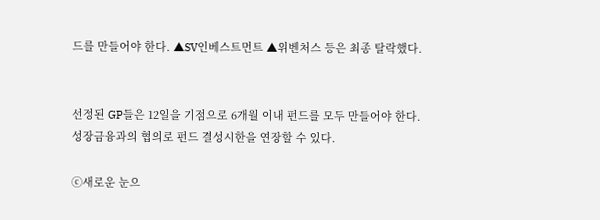드를 만들어야 한다. ▲SV인베스트먼트 ▲위벤처스 등은 최종 탈락했다.


선정된 GP들은 12일을 기점으로 6개월 이내 펀드를 모두 만들어야 한다. 성장금융과의 협의로 펀드 결성시한을 연장할 수 있다.

ⓒ새로운 눈으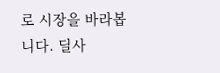로 시장을 바라봅니다. 딜사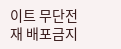이트 무단전재 배포금지